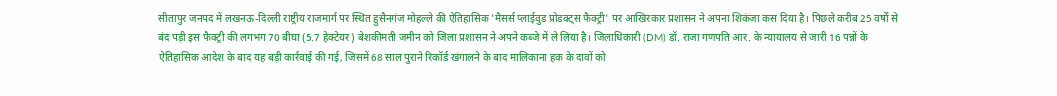सीतापुर जनपद में लखनऊ-दिल्ली राष्ट्रीय राजमार्ग पर स्थित हुसैनगंज मोहल्ले की ऐतिहासिक 'मैसर्स प्लाईवुड प्रोडक्ट्स फैक्ट्री' पर आखिरकार प्रशासन ने अपना शिकंजा कस दिया है। पिछले करीब 25 वर्षों से बंद पड़ी इस फैक्ट्री की लगभग 70 बीघा (5.7 हेक्टेयर) बेशकीमती जमीन को जिला प्रशासन ने अपने कब्जे में ले लिया है। जिलाधिकारी (DM) डॉ. राजा गणपति आर. के न्यायालय से जारी 16 पन्नों के ऐतिहासिक आदेश के बाद यह बड़ी कार्रवाई की गई, जिसमें 68 साल पुराने रिकॉर्ड खंगालने के बाद मालिकाना हक के दावों को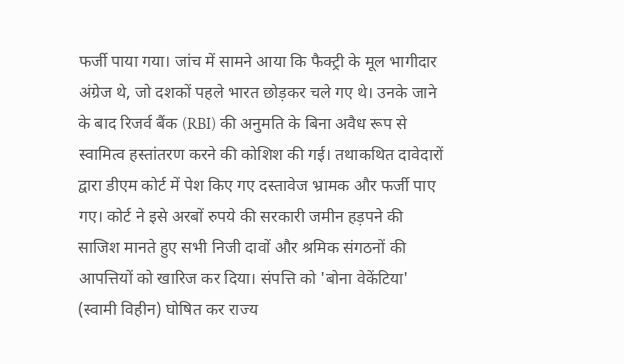फर्जी पाया गया। जांच में सामने आया कि फैक्ट्री के मूल भागीदार अंग्रेज थे, जो दशकों पहले भारत छोड़कर चले गए थे। उनके जाने के बाद रिजर्व बैंक (RBI) की अनुमति के बिना अवैध रूप से स्वामित्व हस्तांतरण करने की कोशिश की गई। तथाकथित दावेदारों द्वारा डीएम कोर्ट में पेश किए गए दस्तावेज भ्रामक और फर्जी पाए गए। कोर्ट ने इसे अरबों रुपये की सरकारी जमीन हड़पने की साजिश मानते हुए सभी निजी दावों और श्रमिक संगठनों की आपत्तियों को खारिज कर दिया। संपत्ति को 'बोना वेकेंटिया' (स्वामी विहीन) घोषित कर राज्य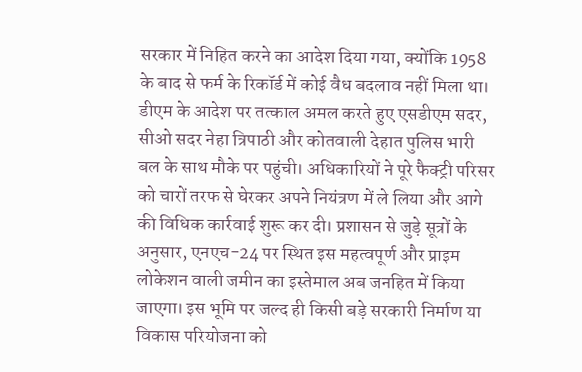सरकार में निहित करने का आदेश दिया गया, क्योंकि 1958 के बाद से फर्म के रिकॉर्ड में कोई वैध बदलाव नहीं मिला था। डीएम के आदेश पर तत्काल अमल करते हुए एसडीएम सदर, सीओ सदर नेहा त्रिपाठी और कोतवाली देहात पुलिस भारी बल के साथ मौके पर पहुंची। अधिकारियों ने पूरे फैक्ट्री परिसर को चारों तरफ से घेरकर अपने नियंत्रण में ले लिया और आगे की विधिक कार्रवाई शुरू कर दी। प्रशासन से जुड़े सूत्रों के अनुसार, एनएच-24 पर स्थित इस महत्वपूर्ण और प्राइम लोकेशन वाली जमीन का इस्तेमाल अब जनहित में किया जाएगा। इस भूमि पर जल्द ही किसी बड़े सरकारी निर्माण या विकास परियोजना को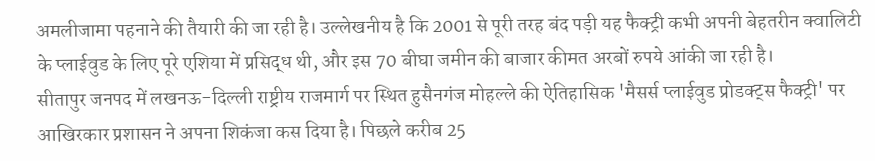अमलीजामा पहनाने की तैयारी की जा रही है। उल्लेखनीय है कि 2001 से पूरी तरह बंद पड़ी यह फैक्ट्री कभी अपनी बेहतरीन क्वालिटी के प्लाईवुड के लिए पूरे एशिया में प्रसिद्ध थी, और इस 70 बीघा जमीन की बाजार कीमत अरबों रुपये आंकी जा रही है।
सीतापुर जनपद में लखनऊ-दिल्ली राष्ट्रीय राजमार्ग पर स्थित हुसैनगंज मोहल्ले की ऐतिहासिक 'मैसर्स प्लाईवुड प्रोडक्ट्स फैक्ट्री' पर आखिरकार प्रशासन ने अपना शिकंजा कस दिया है। पिछले करीब 25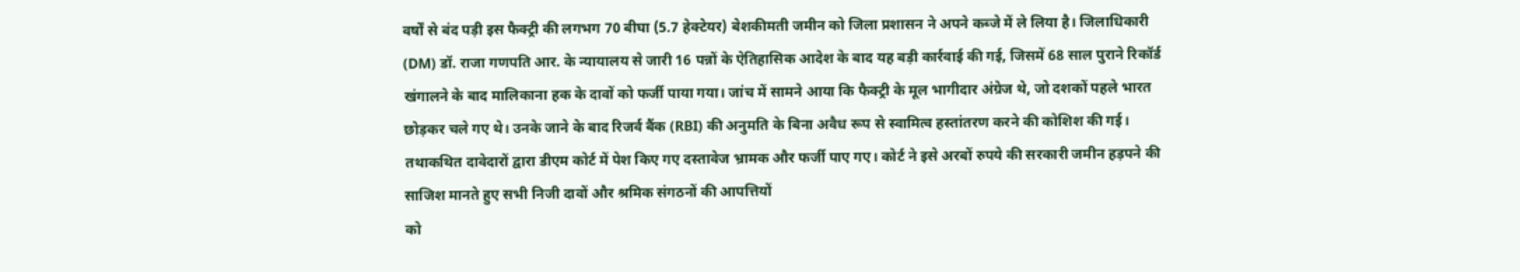वर्षों से बंद पड़ी इस फैक्ट्री की लगभग 70 बीघा (5.7 हेक्टेयर) बेशकीमती जमीन को जिला प्रशासन ने अपने कब्जे में ले लिया है। जिलाधिकारी (DM) डॉ. राजा गणपति आर. के न्यायालय से जारी 16 पन्नों के ऐतिहासिक आदेश के बाद यह बड़ी कार्रवाई की गई, जिसमें 68 साल पुराने रिकॉर्ड खंगालने के बाद मालिकाना हक के दावों को फर्जी पाया गया। जांच में सामने आया कि फैक्ट्री के मूल भागीदार अंग्रेज थे, जो दशकों पहले भारत छोड़कर चले गए थे। उनके जाने के बाद रिजर्व बैंक (RBI) की अनुमति के बिना अवैध रूप से स्वामित्व हस्तांतरण करने की कोशिश की गई। तथाकथित दावेदारों द्वारा डीएम कोर्ट में पेश किए गए दस्तावेज भ्रामक और फर्जी पाए गए। कोर्ट ने इसे अरबों रुपये की सरकारी जमीन हड़पने की साजिश मानते हुए सभी निजी दावों और श्रमिक संगठनों की आपत्तियों
को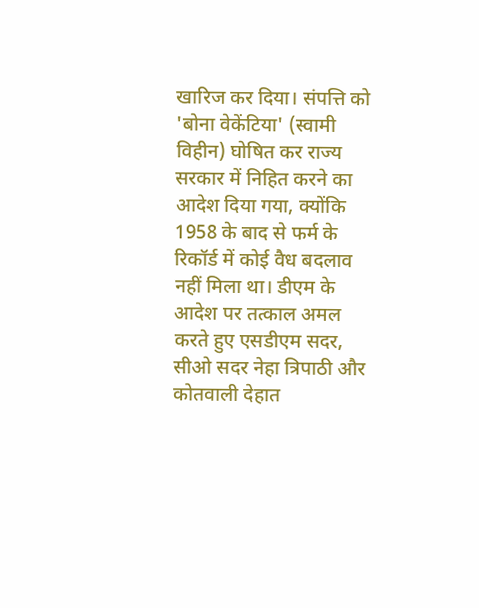खारिज कर दिया। संपत्ति को 'बोना वेकेंटिया' (स्वामी विहीन) घोषित कर राज्य सरकार में निहित करने का आदेश दिया गया, क्योंकि 1958 के बाद से फर्म के रिकॉर्ड में कोई वैध बदलाव नहीं मिला था। डीएम के आदेश पर तत्काल अमल करते हुए एसडीएम सदर, सीओ सदर नेहा त्रिपाठी और कोतवाली देहात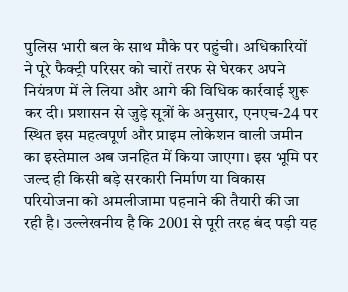पुलिस भारी बल के साथ मौके पर पहुंची। अधिकारियों ने पूरे फैक्ट्री परिसर को चारों तरफ से घेरकर अपने नियंत्रण में ले लिया और आगे की विधिक कार्रवाई शुरू कर दी। प्रशासन से जुड़े सूत्रों के अनुसार, एनएच-24 पर स्थित इस महत्वपूर्ण और प्राइम लोकेशन वाली जमीन का इस्तेमाल अब जनहित में किया जाएगा। इस भूमि पर जल्द ही किसी बड़े सरकारी निर्माण या विकास परियोजना को अमलीजामा पहनाने की तैयारी की जा रही है। उल्लेखनीय है कि 2001 से पूरी तरह बंद पड़ी यह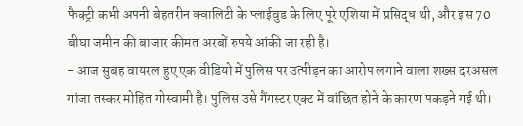फैक्ट्री कभी अपनी बेहतरीन क्वालिटी के प्लाईवुड के लिए पूरे एशिया में प्रसिद्ध थी, और इस 70 बीघा जमीन की बाजार कीमत अरबों रुपये आंकी जा रही है।
- आज सुबह वायरल हुए एक वीडियो में पुलिस पर उत्पीड़न का आरोप लगाने वाला शख्स दरअसल गांजा तस्कर मोहित गोस्वामी है। पुलिस उसे गैंगस्टर एक्ट में वांछित होने के कारण पकड़ने गई थी।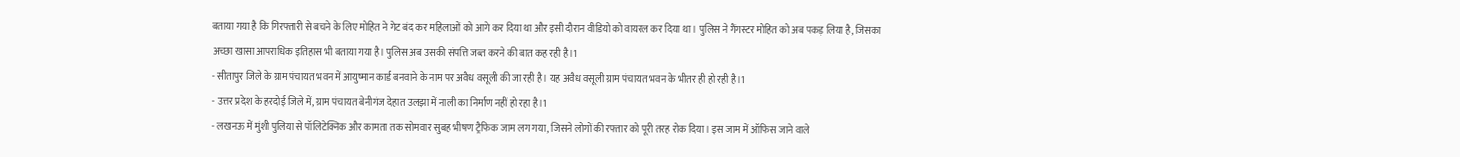बताया गया है कि गिरफ्तारी से बचने के लिए मोहित ने गेट बंद कर महिलाओं को आगे कर दिया था और इसी दौरान वीडियो को वायरल कर दिया था। पुलिस ने गैंगस्टर मोहित को अब पकड़ लिया है, जिसका अच्छा खासा आपराधिक इतिहास भी बताया गया है। पुलिस अब उसकी संपत्ति जब्त करने की बात कह रही है।1
- सीतापुर जिले के ग्राम पंचायत भवन में आयुष्मान कार्ड बनवाने के नाम पर अवैध वसूली की जा रही है। यह अवैध वसूली ग्राम पंचायत भवन के भीतर ही हो रही है।1
- उत्तर प्रदेश के हरदोई जिले में, ग्राम पंचायत बेनीगंज देहात उलझा में नाली का निर्माण नहीं हो रहा है।1
- लखनऊ में मुंशी पुलिया से पॉलिटेक्निक और कामता तक सोमवार सुबह भीषण ट्रैफिक जाम लग गया, जिसने लोगों की रफ्तार को पूरी तरह रोक दिया। इस जाम में ऑफिस जाने वाले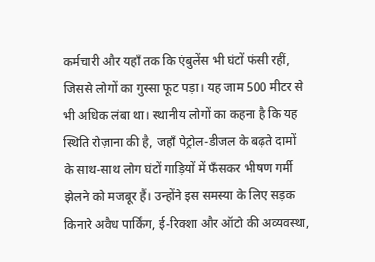कर्मचारी और यहाँ तक कि एंबुलेंस भी घंटों फंसी रहीं, जिससे लोगों का गुस्सा फूट पड़ा। यह जाम 500 मीटर से भी अधिक लंबा था। स्थानीय लोगों का कहना है कि यह स्थिति रोज़ाना की है, जहाँ पेट्रोल-डीजल के बढ़ते दामों के साथ-साथ लोग घंटों गाड़ियों में फँसकर भीषण गर्मी झेलने को मजबूर हैं। उन्होंने इस समस्या के लिए सड़क किनारे अवैध पार्किंग, ई-रिक्शा और ऑटो की अव्यवस्था,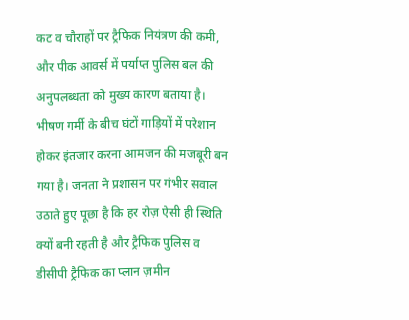कट व चौराहों पर ट्रैफिक नियंत्रण की कमी, और पीक आवर्स में पर्याप्त पुलिस बल की अनुपलब्धता को मुख्य कारण बताया है। भीषण गर्मी के बीच घंटों गाड़ियों में परेशान होकर इंतजार करना आमजन की मजबूरी बन गया है। जनता ने प्रशासन पर गंभीर सवाल उठाते हुए पूछा है कि हर रोज़ ऐसी ही स्थिति क्यों बनी रहती है और ट्रैफिक पुलिस व डीसीपी ट्रैफिक का प्लान ज़मीन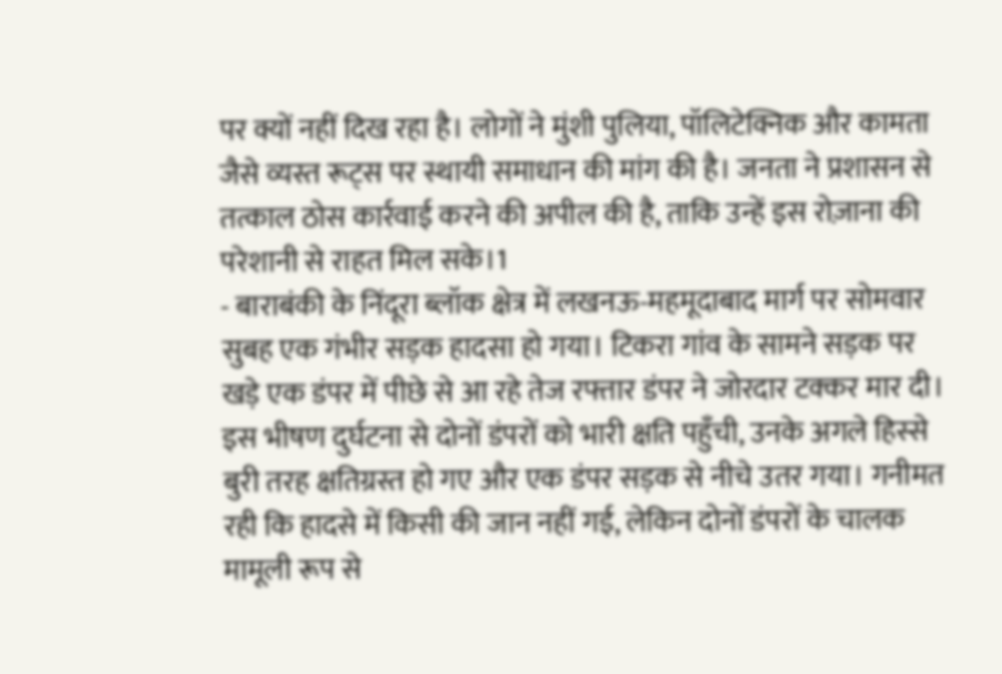पर क्यों नहीं दिख रहा है। लोगों ने मुंशी पुलिया, पॉलिटेक्निक और कामता जैसे व्यस्त रूट्स पर स्थायी समाधान की मांग की है। जनता ने प्रशासन से तत्काल ठोस कार्रवाई करने की अपील की है, ताकि उन्हें इस रोज़ाना की परेशानी से राहत मिल सके।1
- बाराबंकी के निंदूरा ब्लॉक क्षेत्र में लखनऊ-महमूदाबाद मार्ग पर सोमवार सुबह एक गंभीर सड़क हादसा हो गया। टिकरा गांव के सामने सड़क पर खड़े एक डंपर में पीछे से आ रहे तेज रफ्तार डंपर ने जोरदार टक्कर मार दी। इस भीषण दुर्घटना से दोनों डंपरों को भारी क्षति पहुँची, उनके अगले हिस्से बुरी तरह क्षतिग्रस्त हो गए और एक डंपर सड़क से नीचे उतर गया। गनीमत रही कि हादसे में किसी की जान नहीं गई, लेकिन दोनों डंपरों के चालक मामूली रूप से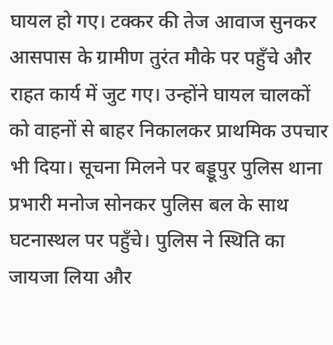घायल हो गए। टक्कर की तेज आवाज सुनकर आसपास के ग्रामीण तुरंत मौके पर पहुँचे और राहत कार्य में जुट गए। उन्होंने घायल चालकों को वाहनों से बाहर निकालकर प्राथमिक उपचार भी दिया। सूचना मिलने पर बड्डूपुर पुलिस थाना प्रभारी मनोज सोनकर पुलिस बल के साथ घटनास्थल पर पहुँचे। पुलिस ने स्थिति का जायजा लिया और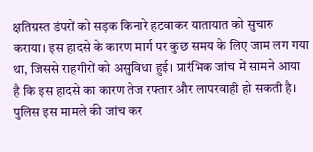क्षतिग्रस्त डंपरों को सड़क किनारे हटवाकर यातायात को सुचारु कराया। इस हादसे के कारण मार्ग पर कुछ समय के लिए जाम लग गया था, जिससे राहगीरों को असुविधा हुई। प्रारंभिक जांच में सामने आया है कि इस हादसे का कारण तेज रफ्तार और लापरवाही हो सकती है। पुलिस इस मामले की जांच कर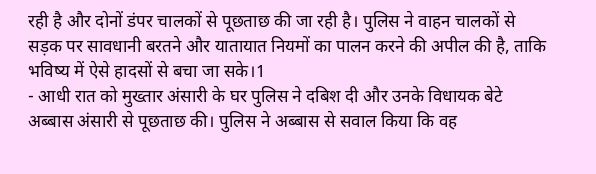रही है और दोनों डंपर चालकों से पूछताछ की जा रही है। पुलिस ने वाहन चालकों से सड़क पर सावधानी बरतने और यातायात नियमों का पालन करने की अपील की है, ताकि भविष्य में ऐसे हादसों से बचा जा सके।1
- आधी रात को मुख्तार अंसारी के घर पुलिस ने दबिश दी और उनके विधायक बेटे अब्बास अंसारी से पूछताछ की। पुलिस ने अब्बास से सवाल किया कि वह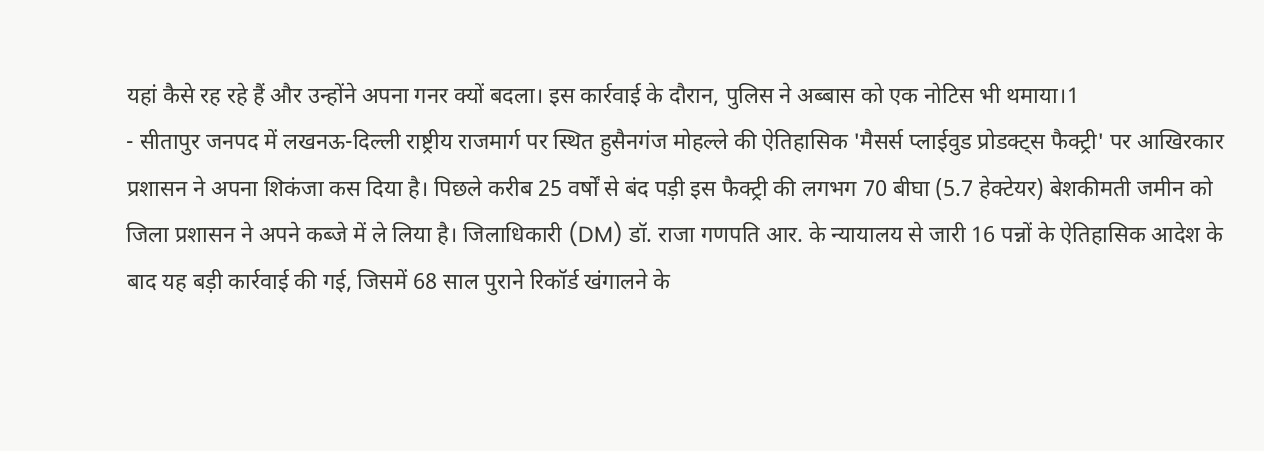यहां कैसे रह रहे हैं और उन्होंने अपना गनर क्यों बदला। इस कार्रवाई के दौरान, पुलिस ने अब्बास को एक नोटिस भी थमाया।1
- सीतापुर जनपद में लखनऊ-दिल्ली राष्ट्रीय राजमार्ग पर स्थित हुसैनगंज मोहल्ले की ऐतिहासिक 'मैसर्स प्लाईवुड प्रोडक्ट्स फैक्ट्री' पर आखिरकार प्रशासन ने अपना शिकंजा कस दिया है। पिछले करीब 25 वर्षों से बंद पड़ी इस फैक्ट्री की लगभग 70 बीघा (5.7 हेक्टेयर) बेशकीमती जमीन को जिला प्रशासन ने अपने कब्जे में ले लिया है। जिलाधिकारी (DM) डॉ. राजा गणपति आर. के न्यायालय से जारी 16 पन्नों के ऐतिहासिक आदेश के बाद यह बड़ी कार्रवाई की गई, जिसमें 68 साल पुराने रिकॉर्ड खंगालने के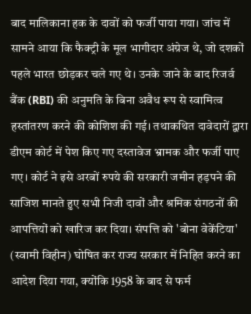बाद मालिकाना हक के दावों को फर्जी पाया गया। जांच में सामने आया कि फैक्ट्री के मूल भागीदार अंग्रेज थे, जो दशकों पहले भारत छोड़कर चले गए थे। उनके जाने के बाद रिजर्व बैंक (RBI) की अनुमति के बिना अवैध रूप से स्वामित्व हस्तांतरण करने की कोशिश की गई। तथाकथित दावेदारों द्वारा डीएम कोर्ट में पेश किए गए दस्तावेज भ्रामक और फर्जी पाए गए। कोर्ट ने इसे अरबों रुपये की सरकारी जमीन हड़पने की साजिश मानते हुए सभी निजी दावों और श्रमिक संगठनों की आपत्तियों को खारिज कर दिया। संपत्ति को 'बोना वेकेंटिया' (स्वामी विहीन) घोषित कर राज्य सरकार में निहित करने का आदेश दिया गया, क्योंकि 1958 के बाद से फर्म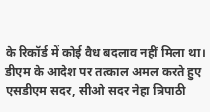के रिकॉर्ड में कोई वैध बदलाव नहीं मिला था। डीएम के आदेश पर तत्काल अमल करते हुए एसडीएम सदर, सीओ सदर नेहा त्रिपाठी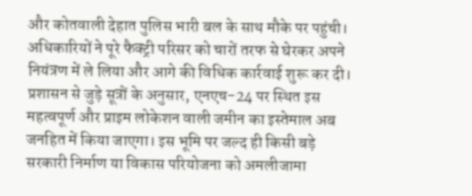और कोतवाली देहात पुलिस भारी बल के साथ मौके पर पहुंची। अधिकारियों ने पूरे फैक्ट्री परिसर को चारों तरफ से घेरकर अपने नियंत्रण में ले लिया और आगे की विधिक कार्रवाई शुरू कर दी। प्रशासन से जुड़े सूत्रों के अनुसार, एनएच-24 पर स्थित इस महत्वपूर्ण और प्राइम लोकेशन वाली जमीन का इस्तेमाल अब जनहित में किया जाएगा। इस भूमि पर जल्द ही किसी बड़े सरकारी निर्माण या विकास परियोजना को अमलीजामा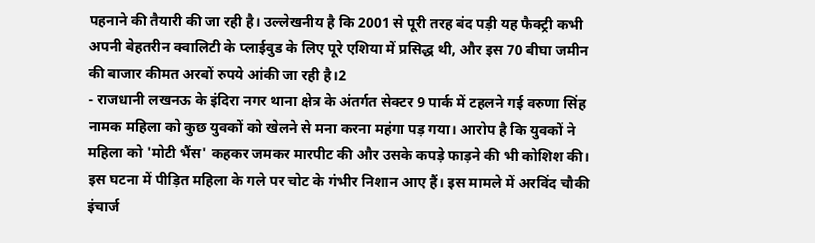पहनाने की तैयारी की जा रही है। उल्लेखनीय है कि 2001 से पूरी तरह बंद पड़ी यह फैक्ट्री कभी अपनी बेहतरीन क्वालिटी के प्लाईवुड के लिए पूरे एशिया में प्रसिद्ध थी, और इस 70 बीघा जमीन की बाजार कीमत अरबों रुपये आंकी जा रही है।2
- राजधानी लखनऊ के इंदिरा नगर थाना क्षेत्र के अंतर्गत सेक्टर 9 पार्क में टहलने गई वरुणा सिंह नामक महिला को कुछ युवकों को खेलने से मना करना महंगा पड़ गया। आरोप है कि युवकों ने महिला को 'मोटी भैंस' कहकर जमकर मारपीट की और उसके कपड़े फाड़ने की भी कोशिश की। इस घटना में पीड़ित महिला के गले पर चोट के गंभीर निशान आए हैं। इस मामले में अरविंद चौकी इंचार्ज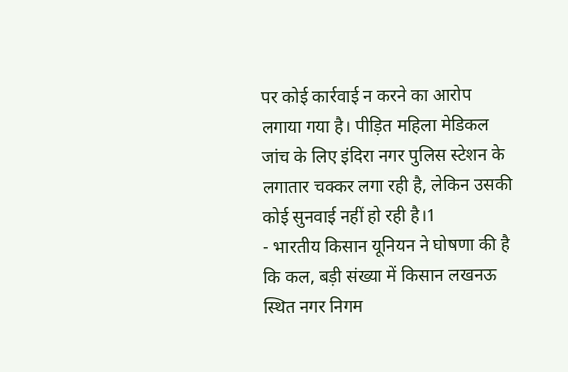पर कोई कार्रवाई न करने का आरोप लगाया गया है। पीड़ित महिला मेडिकल जांच के लिए इंदिरा नगर पुलिस स्टेशन के लगातार चक्कर लगा रही है, लेकिन उसकी कोई सुनवाई नहीं हो रही है।1
- भारतीय किसान यूनियन ने घोषणा की है कि कल, बड़ी संख्या में किसान लखनऊ स्थित नगर निगम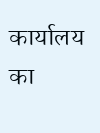कार्यालय का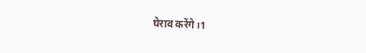घेराव करेंगे।1